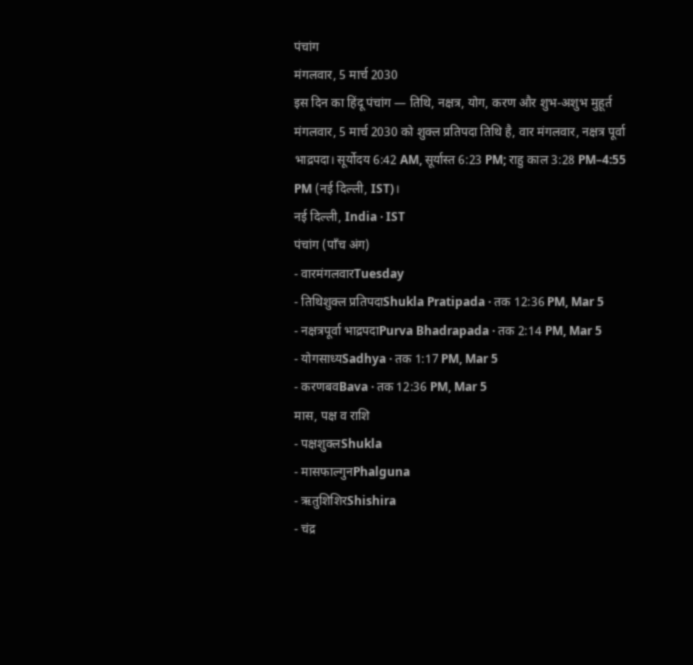पंचांग
मंगलवार, 5 मार्च 2030
इस दिन का हिंदू पंचांग — तिथि, नक्षत्र, योग, करण और शुभ-अशुभ मुहूर्त
मंगलवार, 5 मार्च 2030 को शुक्ल प्रतिपदा तिथि है, वार मंगलवार, नक्षत्र पूर्वा भाद्रपदा। सूर्योदय 6:42 AM, सूर्यास्त 6:23 PM; राहु काल 3:28 PM–4:55 PM (नई दिल्ली, IST)।
नई दिल्ली, India · IST
पंचांग (पाँच अंग)
- वारमंगलवारTuesday
- तिथिशुक्ल प्रतिपदाShukla Pratipada · तक 12:36 PM, Mar 5
- नक्षत्रपूर्वा भाद्रपदाPurva Bhadrapada · तक 2:14 PM, Mar 5
- योगसाध्यSadhya · तक 1:17 PM, Mar 5
- करणबवBava · तक 12:36 PM, Mar 5
मास, पक्ष व राशि
- पक्षशुक्लShukla
- मासफाल्गुनPhalguna
- ऋतुशिशिरShishira
- चंद्र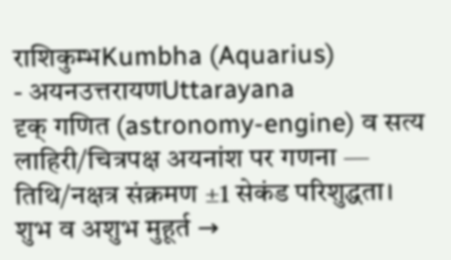राशिकुम्भKumbha (Aquarius)
- अयनउत्तरायणUttarayana
दृक् गणित (astronomy-engine) व सत्य लाहिरी/चित्रपक्ष अयनांश पर गणना — तिथि/नक्षत्र संक्रमण ±1 सेकंड परिशुद्धता।
शुभ व अशुभ मुहूर्त →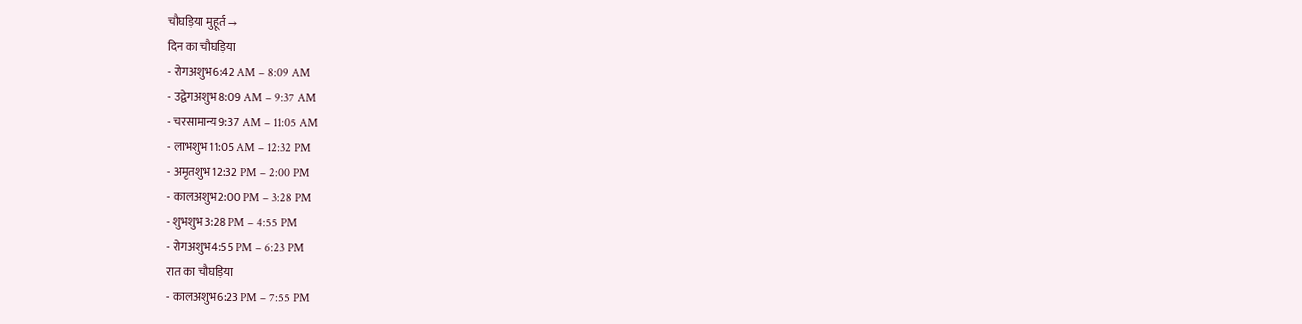चौघड़िया मुहूर्त →
दिन का चौघड़िया
- रोगअशुभ6:42 AM – 8:09 AM
- उद्वेगअशुभ8:09 AM – 9:37 AM
- चरसामान्य9:37 AM – 11:05 AM
- लाभशुभ11:05 AM – 12:32 PM
- अमृतशुभ12:32 PM – 2:00 PM
- कालअशुभ2:00 PM – 3:28 PM
- शुभशुभ3:28 PM – 4:55 PM
- रोगअशुभ4:55 PM – 6:23 PM
रात का चौघड़िया
- कालअशुभ6:23 PM – 7:55 PM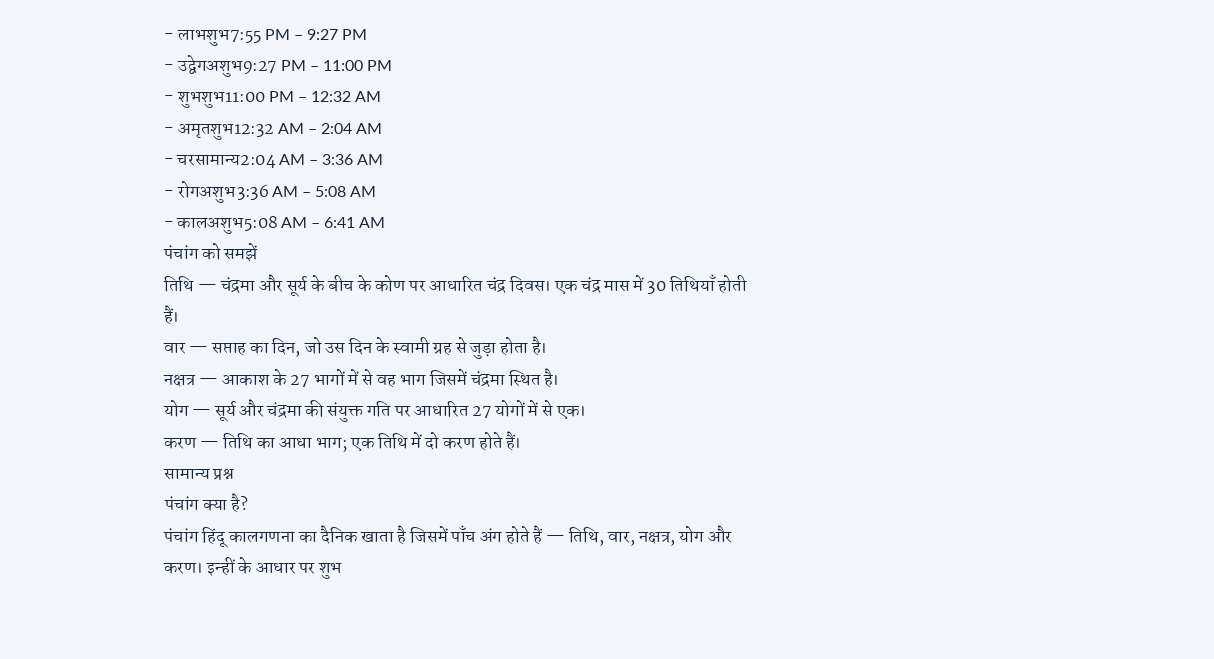- लाभशुभ7:55 PM – 9:27 PM
- उद्वेगअशुभ9:27 PM – 11:00 PM
- शुभशुभ11:00 PM – 12:32 AM
- अमृतशुभ12:32 AM – 2:04 AM
- चरसामान्य2:04 AM – 3:36 AM
- रोगअशुभ3:36 AM – 5:08 AM
- कालअशुभ5:08 AM – 6:41 AM
पंचांग को समझें
तिथि — चंद्रमा और सूर्य के बीच के कोण पर आधारित चंद्र दिवस। एक चंद्र मास में 30 तिथियाँ होती हैं।
वार — सप्ताह का दिन, जो उस दिन के स्वामी ग्रह से जुड़ा होता है।
नक्षत्र — आकाश के 27 भागों में से वह भाग जिसमें चंद्रमा स्थित है।
योग — सूर्य और चंद्रमा की संयुक्त गति पर आधारित 27 योगों में से एक।
करण — तिथि का आधा भाग; एक तिथि में दो करण होते हैं।
सामान्य प्रश्न
पंचांग क्या है?
पंचांग हिंदू कालगणना का दैनिक खाता है जिसमें पाँच अंग होते हैं — तिथि, वार, नक्षत्र, योग और करण। इन्हीं के आधार पर शुभ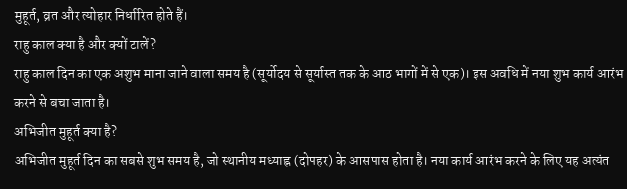मुहूर्त, व्रत और त्योहार निर्धारित होते हैं।
राहु काल क्या है और क्यों टालें?
राहु काल दिन का एक अशुभ माना जाने वाला समय है (सूर्योदय से सूर्यास्त तक के आठ भागों में से एक)। इस अवधि में नया शुभ कार्य आरंभ करने से बचा जाता है।
अभिजीत मुहूर्त क्या है?
अभिजीत मुहूर्त दिन का सबसे शुभ समय है, जो स्थानीय मध्याह्न (दोपहर) के आसपास होता है। नया कार्य आरंभ करने के लिए यह अत्यंत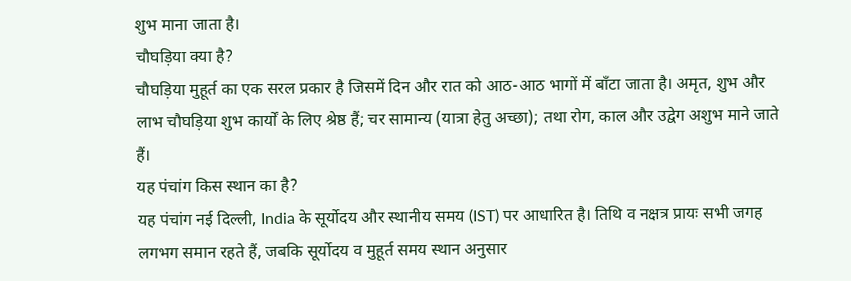शुभ माना जाता है।
चौघड़िया क्या है?
चौघड़िया मुहूर्त का एक सरल प्रकार है जिसमें दिन और रात को आठ-आठ भागों में बाँटा जाता है। अमृत, शुभ और लाभ चौघड़िया शुभ कार्यों के लिए श्रेष्ठ हैं; चर सामान्य (यात्रा हेतु अच्छा); तथा रोग, काल और उद्वेग अशुभ माने जाते हैं।
यह पंचांग किस स्थान का है?
यह पंचांग नई दिल्ली, India के सूर्योदय और स्थानीय समय (IST) पर आधारित है। तिथि व नक्षत्र प्रायः सभी जगह लगभग समान रहते हैं, जबकि सूर्योदय व मुहूर्त समय स्थान अनुसार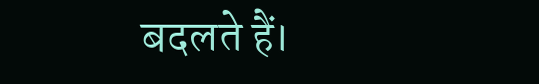बदलते हैं।